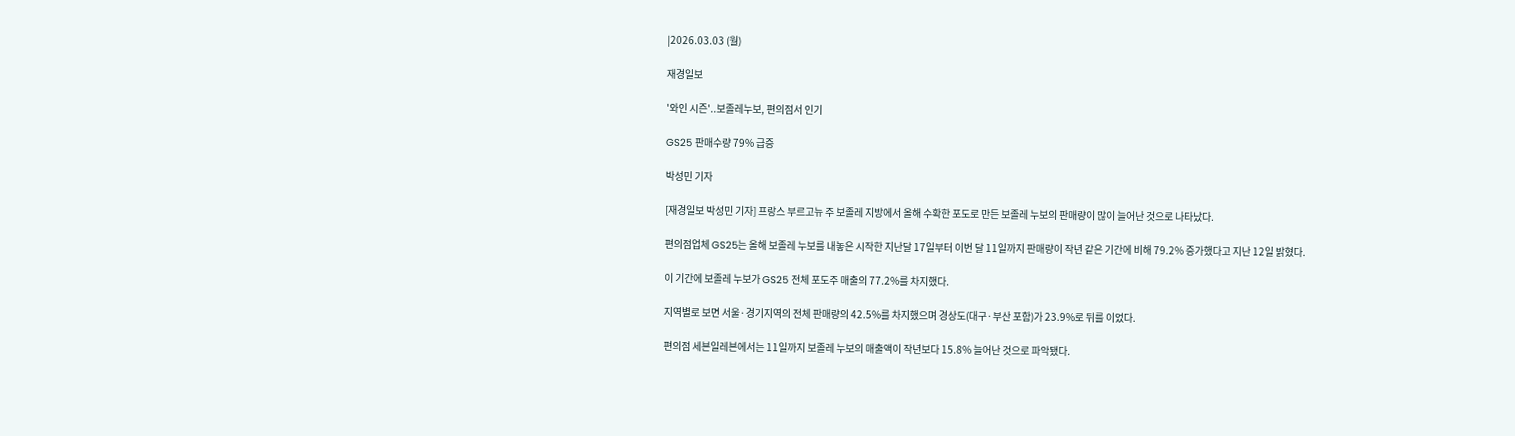|2026.03.03 (월)

재경일보

'와인 시즌'..보졸레누보, 편의점서 인기

GS25 판매수량 79% 급증

박성민 기자

[재경일보 박성민 기자] 프랑스 부르고뉴 주 보졸레 지방에서 올해 수확한 포도로 만든 보졸레 누보의 판매량이 많이 늘어난 것으로 나타났다.

편의점업체 GS25는 올해 보졸레 누보를 내놓은 시작한 지난달 17일부터 이번 달 11일까지 판매량이 작년 같은 기간에 비해 79.2% 증가했다고 지난 12일 밝혔다.

이 기간에 보졸레 누보가 GS25 전체 포도주 매출의 77.2%를 차지했다.

지역별로 보면 서울·경기지역의 전체 판매량의 42.5%를 차지했으며 경상도(대구·부산 포함)가 23.9%로 뒤를 이었다.

편의점 세븐일레븐에서는 11일까지 보졸레 누보의 매출액이 작년보다 15.8% 늘어난 것으로 파악됐다.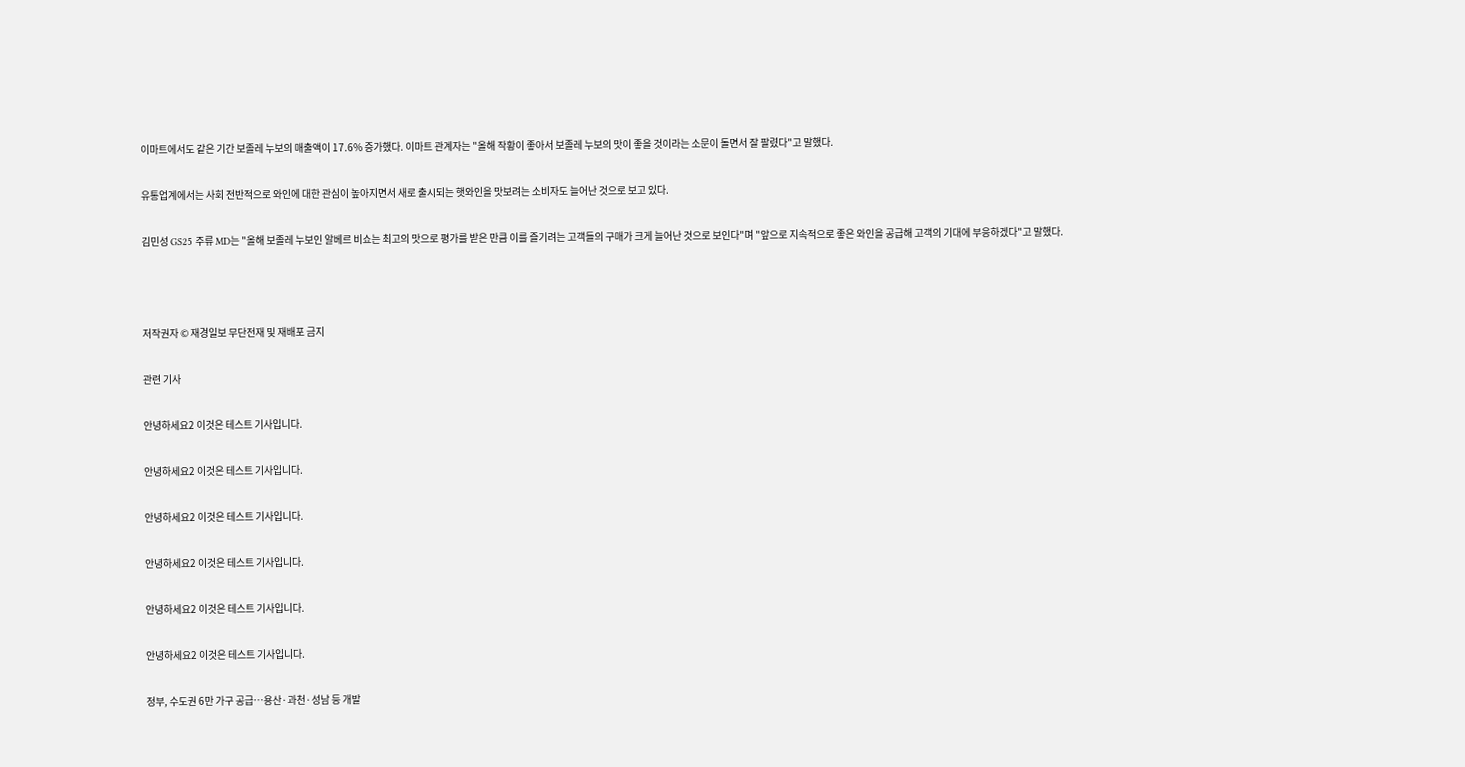이마트에서도 같은 기간 보졸레 누보의 매출액이 17.6% 증가했다. 이마트 관계자는 "올해 작황이 좋아서 보졸레 누보의 맛이 좋을 것이라는 소문이 돌면서 잘 팔렸다"고 말했다.

유통업계에서는 사회 전반적으로 와인에 대한 관심이 높아지면서 새로 출시되는 햇와인을 맛보려는 소비자도 늘어난 것으로 보고 있다.

김민성 GS25 주류 MD는 "올해 보졸레 누보인 알베르 비쇼는 최고의 맛으로 평가를 받은 만큼 이를 즐기려는 고객들의 구매가 크게 늘어난 것으로 보인다"며 "앞으로 지속적으로 좋은 와인을 공급해 고객의 기대에 부응하겠다"고 말했다.



저작권자 © 재경일보 무단전재 및 재배포 금지

관련 기사

안녕하세요2 이것은 테스트 기사입니다.

안녕하세요2 이것은 테스트 기사입니다.

안녕하세요2 이것은 테스트 기사입니다.

안녕하세요2 이것은 테스트 기사입니다.

안녕하세요2 이것은 테스트 기사입니다.

안녕하세요2 이것은 테스트 기사입니다.

정부, 수도권 6만 가구 공급…용산·과천·성남 등 개발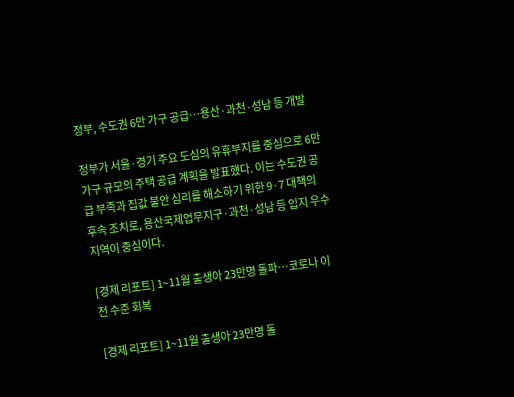정부, 수도권 6만 가구 공급…용산·과천·성남 등 개발

정부가 서울·경기 주요 도심의 유휴부지를 중심으로 6만 가구 규모의 주택 공급 계획을 발표했다. 이는 수도권 공급 부족과 집값 불안 심리를 해소하기 위한 9·7 대책의 후속 조치로, 용산국제업무지구·과천·성남 등 입지 우수 지역이 중심이다.

[경제 리포트] 1~11월 출생아 23만명 돌파…코로나 이전 수준 회복

[경제 리포트] 1~11월 출생아 23만명 돌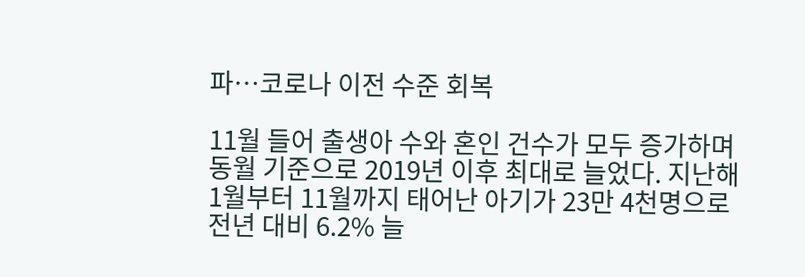파…코로나 이전 수준 회복

11월 들어 출생아 수와 혼인 건수가 모두 증가하며 동월 기준으로 2019년 이후 최대로 늘었다. 지난해 1월부터 11월까지 태어난 아기가 23만 4천명으로 전년 대비 6.2% 늘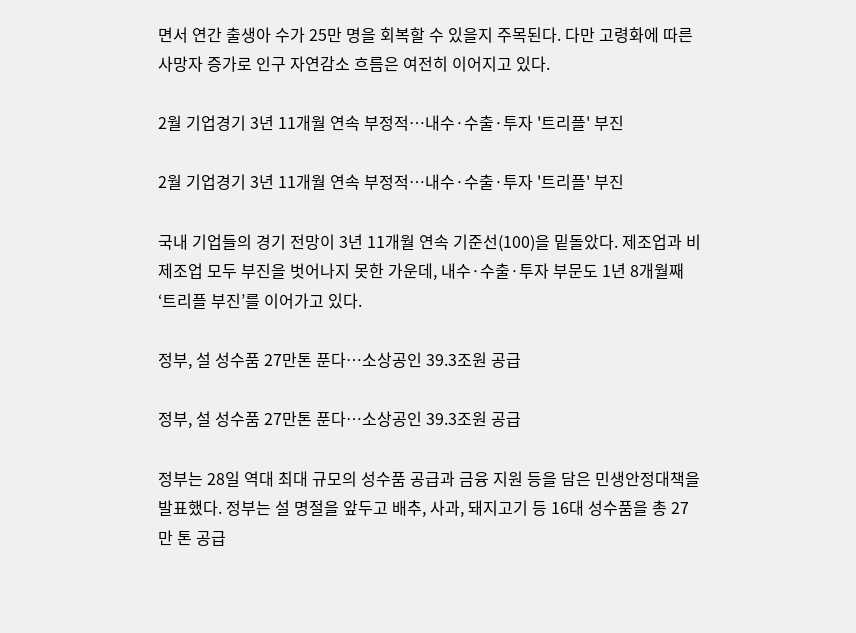면서 연간 출생아 수가 25만 명을 회복할 수 있을지 주목된다. 다만 고령화에 따른 사망자 증가로 인구 자연감소 흐름은 여전히 이어지고 있다.

2월 기업경기 3년 11개월 연속 부정적…내수·수출·투자 '트리플' 부진

2월 기업경기 3년 11개월 연속 부정적…내수·수출·투자 '트리플' 부진

국내 기업들의 경기 전망이 3년 11개월 연속 기준선(100)을 밑돌았다. 제조업과 비제조업 모두 부진을 벗어나지 못한 가운데, 내수·수출·투자 부문도 1년 8개월째 ‘트리플 부진’를 이어가고 있다.

정부, 설 성수품 27만톤 푼다…소상공인 39.3조원 공급

정부, 설 성수품 27만톤 푼다…소상공인 39.3조원 공급

정부는 28일 역대 최대 규모의 성수품 공급과 금융 지원 등을 담은 민생안정대책을 발표했다. 정부는 설 명절을 앞두고 배추, 사과, 돼지고기 등 16대 성수품을 총 27만 톤 공급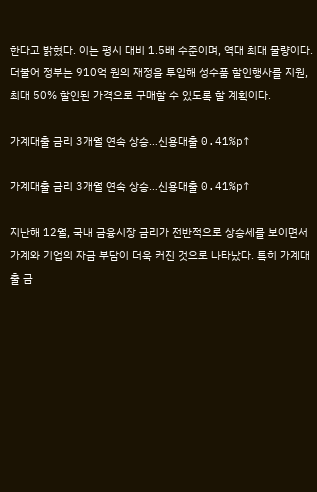한다고 밝혔다. 이는 평시 대비 1.5배 수준이며, 역대 최대 물량이다. 더불어 정부는 910억 원의 재정을 투입해 성수품 할인행사를 지원, 최대 50% 할인된 가격으로 구매할 수 있도록 할 계획이다.

가계대출 금리 3개월 연속 상승…신용대출 0.41%p↑

가계대출 금리 3개월 연속 상승…신용대출 0.41%p↑

지난해 12월, 국내 금융시장 금리가 전반적으로 상승세를 보이면서 가계와 기업의 자금 부담이 더욱 커진 것으로 나타났다. 특히 가계대출 금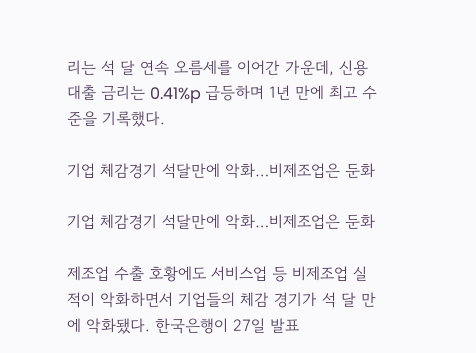리는 석 달 연속 오름세를 이어간 가운데, 신용대출 금리는 0.41%p 급등하며 1년 만에 최고 수준을 기록했다.

기업 체감경기 석달만에 악화…비제조업은 둔화

기업 체감경기 석달만에 악화…비제조업은 둔화

제조업 수출 호황에도 서비스업 등 비제조업 실적이 악화하면서 기업들의 체감 경기가 석 달 만에 악화됐다. 한국은행이 27일 발표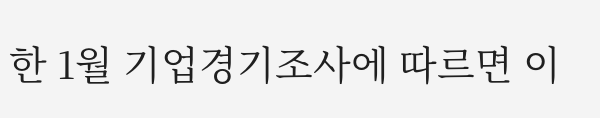한 1월 기업경기조사에 따르면 이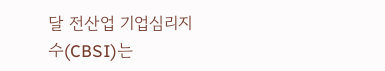달 전산업 기업심리지수(CBSI)는